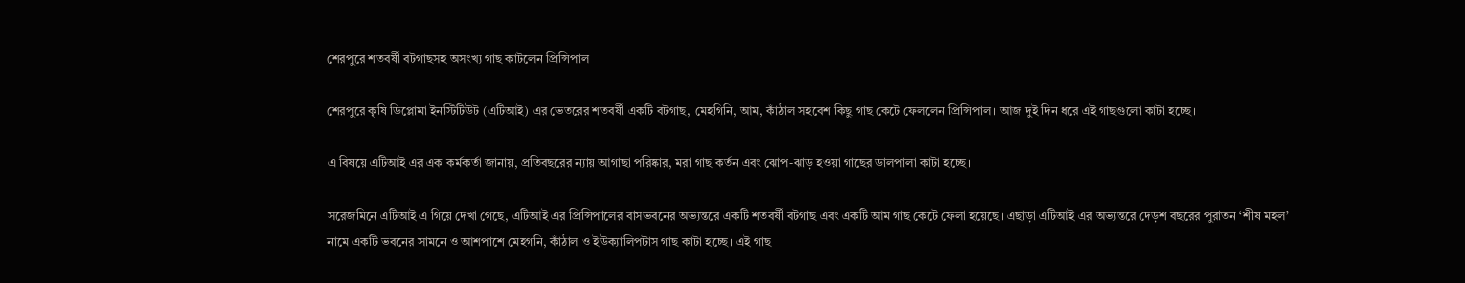শেরপুরে শতবর্ষী বটগাছসহ অসংখ্য গাছ কাটলেন প্রিন্সিপাল

শেরপুরে কৃষি ডিপ্লোমা ইনস্টিটিউট (এটিআই) এর ভেতরের শতবর্ষী একটি বটগাছ, মেহগিনি, আম, কাঁঠাল সহবেশ কিছু গাছ কেটে ফেললেন প্রিন্সিপাল। আজ দুই দিন ধরে এই গাছগুলো কাটা হচ্ছে।

এ বিষয়ে এটিআই এর এক কর্মকর্তা জানায়, প্রতিবছরের ন্যায় আগাছা পরিষ্কার, মরা গাছ কর্তন এবং ঝোপ-ঝাড় হওয়া গাছের ডালপালা কাটা হচ্ছে।

সরেজমিনে এটিআই এ গিয়ে দেখা গেছে, এটিআই এর প্রিন্সিপালের বাসভবনের অভ্যন্তরে একটি শতবর্ষী বটগাছ এবং একটি আম গাছ কেটে ফেলা হয়েছে। এছাড়া এটিআই এর অভ্যন্তরে দেড়শ বছরের পুরাতন ‘শীষ মহল’ নামে একটি ভবনের সামনে ও আশপাশে মেহগনি, কাঁঠাল ও ইউক্যালিপটাস গাছ কাটা হচ্ছে। এই গাছ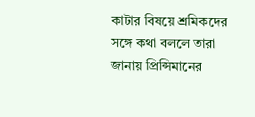কাটার বিষয়ে শ্রমিকদের সঙ্গে কথা বললে তারা জানায় প্রিন্সিমানের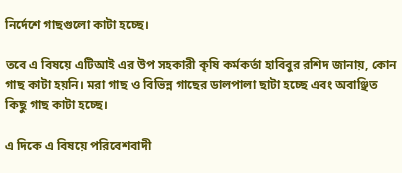নির্দেশে গাছগুলো কাটা হচ্ছে।

তবে এ বিষয়ে এটিআই এর উপ সহকারী কৃষি কর্মকর্তা হাবিবুর রশিদ জানায়, কোন গাছ কাটা হয়নি। মরা গাছ ও বিভিন্ন গাছের ডালপালা ছাটা হচ্ছে এবং অবাঞ্ছিত কিছু গাছ কাটা হচ্ছে।

এ দিকে এ বিষয়ে পরিবেশবাদী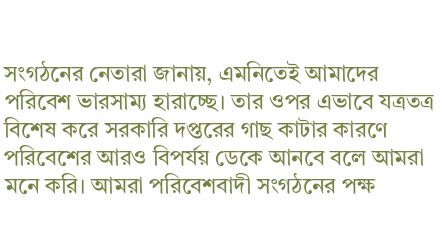সংগঠনের নেতারা জানায়, এমনিতেই আমাদের পরিবেশ ভারসাম্য হারাচ্ছে। তার ওপর এভাবে যত্রতত্র বিশেষ করে সরকারি দপ্তরের গাছ কাটার কারণে পরিবেশের আরও বিপর্যয় ডেকে আনবে বলে আমরা মনে করি। আমরা পরিবেশবাদী সংগঠনের পক্ষ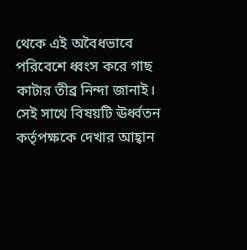থেকে এই অবৈধভাবে পরিবেশে ধ্বংস করে গাছ কাটার তীব্র নিন্দা জানাই। সেই সাথে বিষয়টি ঊর্ধ্বতন কর্তৃপক্ষকে দেখার আহ্বান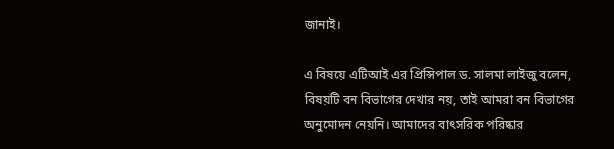জানাই।

এ বিষয়ে এটিআই এর প্রিন্সিপাল ড. সালমা লাইজু বলেন, বিষয়টি বন বিভাগের দেখার নয়, তাই আমরা বন বিভাগের অনুমোদন নেয়নি। আমাদের বাৎসরিক পরিষ্কার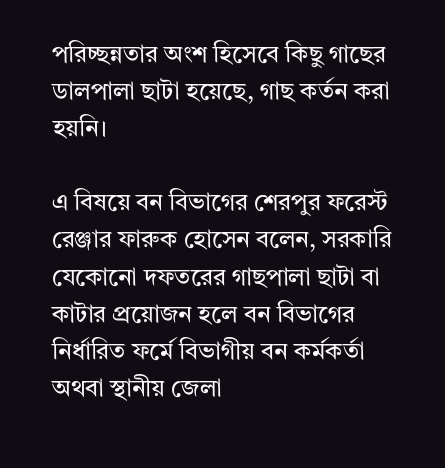পরিচ্ছন্নতার অংশ হিসেবে কিছু গাছের ডালপালা ছাটা হয়েছে, গাছ কর্তন করা হয়নি।

এ বিষয়ে বন বিভাগের শেরপুর ফরেস্ট রেঞ্জার ফারুক হোসেন বলেন, সরকারি যেকোনো দফতরের গাছপালা ছাটা বা কাটার প্রয়োজন হলে বন বিভাগের নির্ধারিত ফর্মে বিভাগীয় বন কর্মকর্তা অথবা স্থানীয় জেলা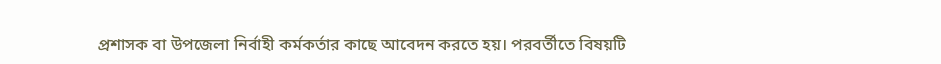প্রশাসক বা উপজেলা নির্বাহী কর্মকর্তার কাছে আবেদন করতে হয়। পরবর্তীতে বিষয়টি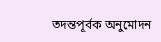তদন্তপূর্বক অনুমোদন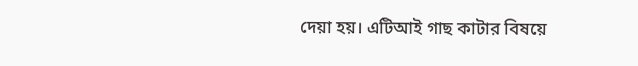দেয়া হয়। এটিআই গাছ কাটার বিষয়ে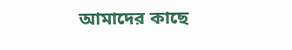আমাদের কাছে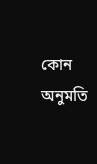কোন অনুমতি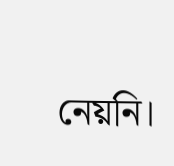নেয়নি।